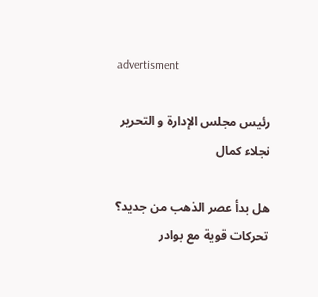advertisment

رئيس مجلس الإدارة و التحرير
نجلاء كمال

هل بدأ عصر الذهب من جديد؟ تحركات قوية مع بوادر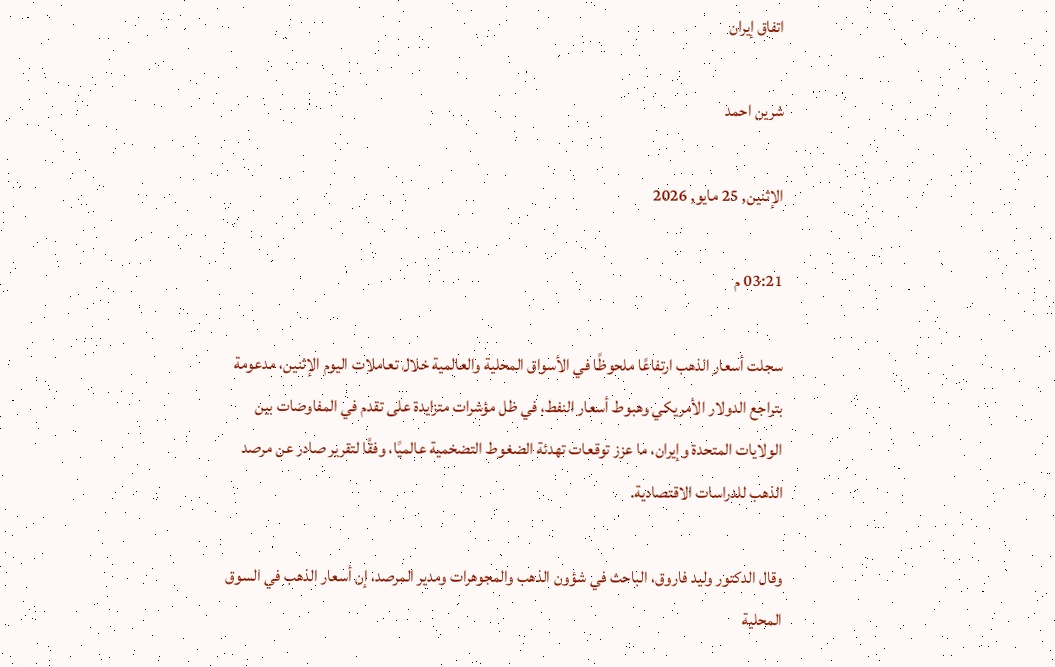اتفاق إيران

شرين احمد

الإثنين, 25 مايو, 2026

03:21 م

سجلت أسعار الذهب ارتفاعًا ملحوظًا في الأسواق المحلية والعالمية خلال تعاملات اليوم الإثنين، مدعومة بتراجع الدولار الأمريكي وهبوط أسعار النفط، في ظل مؤشرات متزايدة على تقدم في المفاوضات بين الولايات المتحدة وإيران، ما عزز توقعات تهدئة الضغوط التضخمية عالميًا، وفقًا لتقرير صادر عن مرصد الذهب للدراسات الاقتصادية.

وقال الدكتور وليد فاروق، الباحث في شؤون الذهب والمجوهرات ومدير المرصد، إن أسعار الذهب في السوق المحلية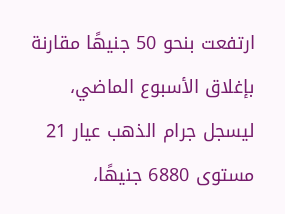ارتفعت بنحو 50 جنيهًا مقارنة بإغلاق الأسبوع الماضي، ليسجل جرام الذهب عيار 21 مستوى 6880 جنيهًا،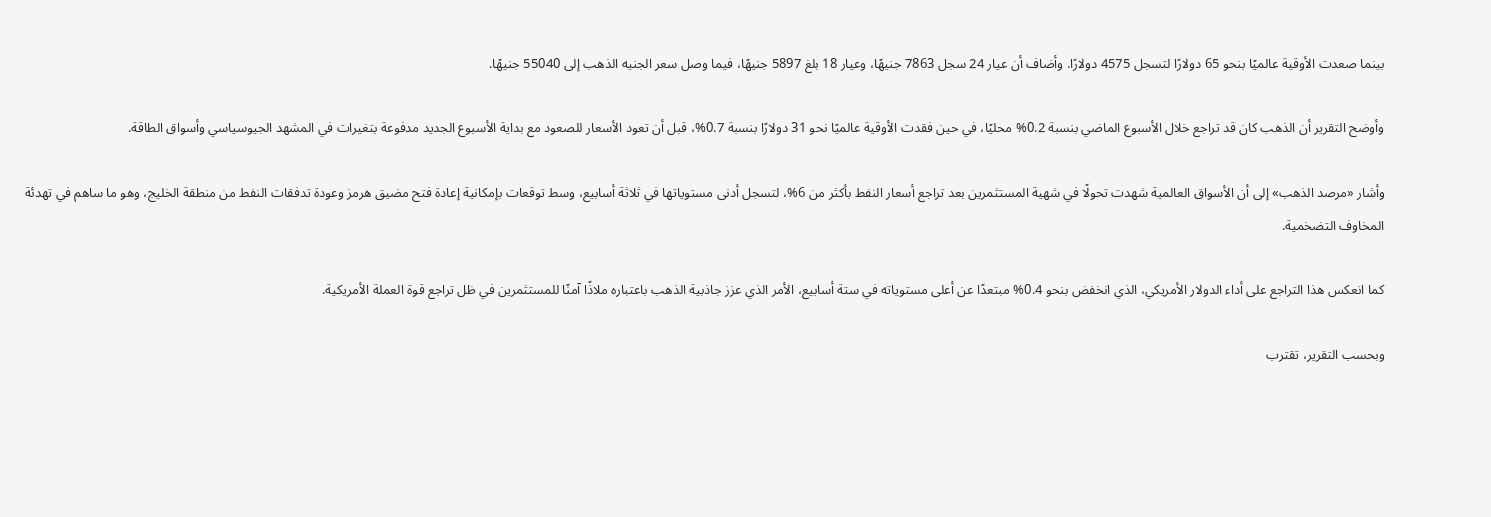بينما صعدت الأوقية عالميًا بنحو 65 دولارًا لتسجل 4575 دولارًا. وأضاف أن عيار 24 سجل 7863 جنيهًا، وعيار 18 بلغ 5897 جنيهًا، فيما وصل سعر الجنيه الذهب إلى 55040 جنيهًا.

وأوضح التقرير أن الذهب كان قد تراجع خلال الأسبوع الماضي بنسبة 0.2% محليًا، في حين فقدت الأوقية عالميًا نحو 31 دولارًا بنسبة 0.7%، قبل أن تعود الأسعار للصعود مع بداية الأسبوع الجديد مدفوعة بتغيرات في المشهد الجيوسياسي وأسواق الطاقة.

وأشار «مرصد الذهب» إلى أن الأسواق العالمية شهدت تحولًا في شهية المستثمرين بعد تراجع أسعار النفط بأكثر من 6%، لتسجل أدنى مستوياتها في ثلاثة أسابيع، وسط توقعات بإمكانية إعادة فتح مضيق هرمز وعودة تدفقات النفط من منطقة الخليج، وهو ما ساهم في تهدئة المخاوف التضخمية.

كما انعكس هذا التراجع على أداء الدولار الأمريكي، الذي انخفض بنحو 0.4% مبتعدًا عن أعلى مستوياته في ستة أسابيع، الأمر الذي عزز جاذبية الذهب باعتباره ملاذًا آمنًا للمستثمرين في ظل تراجع قوة العملة الأمريكية.

وبحسب التقرير، تقترب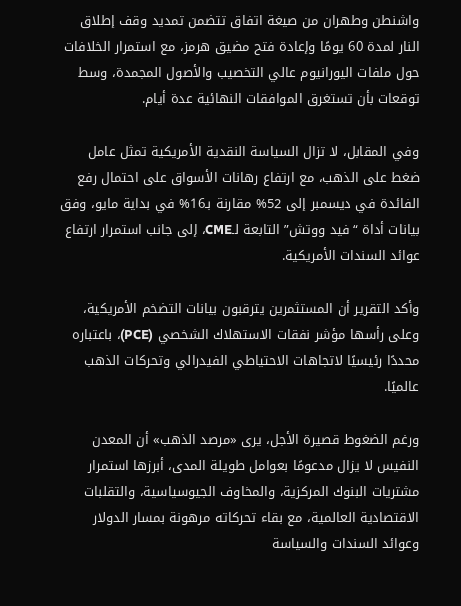واشنطن وطهران من صيغة اتفاق تتضمن تمديد وقف إطلاق النار لمدة 60 يومًا وإعادة فتح مضيق هرمز، مع استمرار الخلافات حول ملفات اليورانيوم عالي التخصيب والأصول المجمدة، وسط توقعات بأن تستغرق الموافقات النهائية عدة أيام.

وفي المقابل، لا تزال السياسة النقدية الأمريكية تمثل عامل ضغط على الذهب، مع ارتفاع رهانات الأسواق على احتمال رفع الفائدة في ديسمبر إلى 52% مقارنة بـ16% في بداية مايو، وفق بيانات أداة “فيد ووتش” التابعة لـCME، إلى جانب استمرار ارتفاع عوائد السندات الأمريكية.

وأكد التقرير أن المستثمرين يترقبون بيانات التضخم الأمريكية، وعلى رأسها مؤشر نفقات الاستهلاك الشخصي (PCE)، باعتباره محددًا رئيسيًا لاتجاهات الاحتياطي الفيدرالي وتحركات الذهب عالميًا.

ورغم الضغوط قصيرة الأجل، يرى «مرصد الذهب» أن المعدن النفيس لا يزال مدعومًا بعوامل طويلة المدى، أبرزها استمرار مشتريات البنوك المركزية، والمخاوف الجيوسياسية، والتقلبات الاقتصادية العالمية، مع بقاء تحركاته مرهونة بمسار الدولار وعوائد السندات والسياسة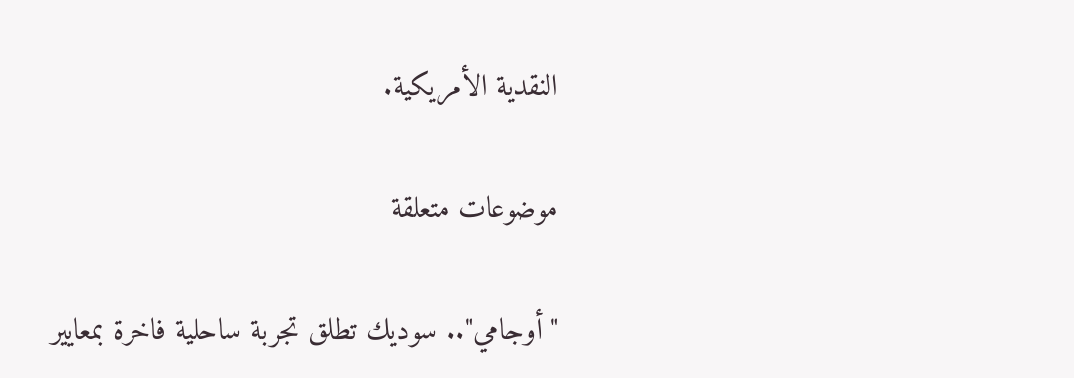النقدية الأمريكية.

موضوعات متعلقة

"أوجامي".. سوديك تطلق تجربة ساحلية فاخرة بمعايير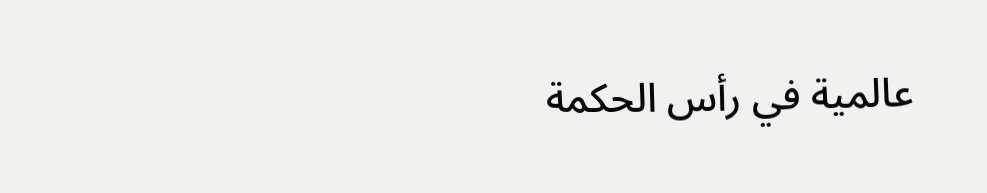عالمية في رأس الحكمة